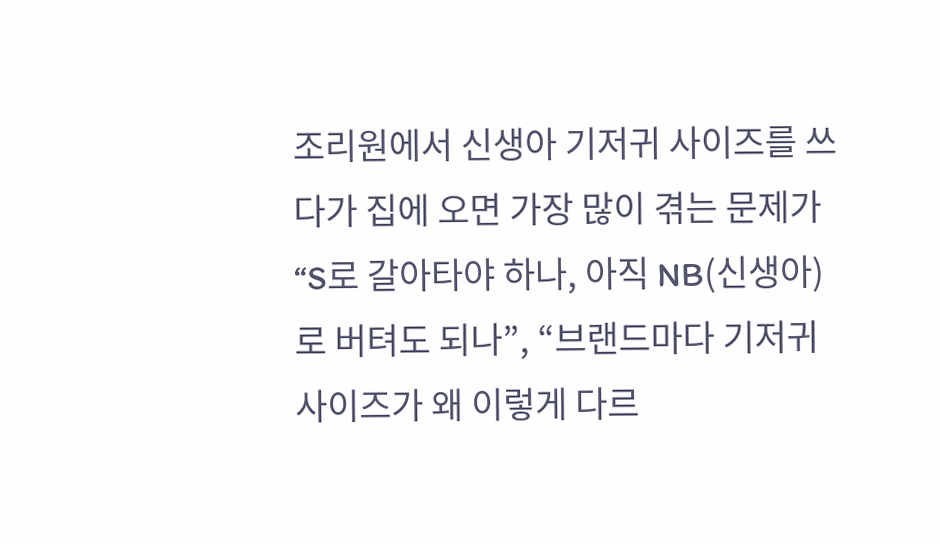조리원에서 신생아 기저귀 사이즈를 쓰다가 집에 오면 가장 많이 겪는 문제가 “S로 갈아타야 하나, 아직 NB(신생아)로 버텨도 되나”, “브랜드마다 기저귀 사이즈가 왜 이렇게 다르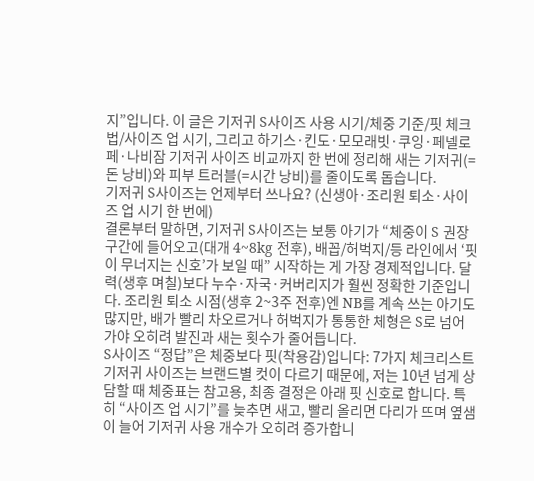지”입니다. 이 글은 기저귀 S사이즈 사용 시기/체중 기준/핏 체크법/사이즈 업 시기, 그리고 하기스·킨도·모모래빗·쿠잉·페넬로페·나비잠 기저귀 사이즈 비교까지 한 번에 정리해 새는 기저귀(=돈 낭비)와 피부 트러블(=시간 낭비)를 줄이도록 돕습니다.
기저귀 S사이즈는 언제부터 쓰나요? (신생아·조리원 퇴소·사이즈 업 시기 한 번에)
결론부터 말하면, 기저귀 S사이즈는 보통 아기가 “체중이 S 권장 구간에 들어오고(대개 4~8kg 전후), 배꼽/허벅지/등 라인에서 ‘핏이 무너지는 신호’가 보일 때” 시작하는 게 가장 경제적입니다. 달력(생후 며칠)보다 누수·자국·커버리지가 훨씬 정확한 기준입니다. 조리원 퇴소 시점(생후 2~3주 전후)엔 NB를 계속 쓰는 아기도 많지만, 배가 빨리 차오르거나 허벅지가 통통한 체형은 S로 넘어가야 오히려 발진과 새는 횟수가 줄어듭니다.
S사이즈 “정답”은 체중보다 핏(착용감)입니다: 7가지 체크리스트
기저귀 사이즈는 브랜드별 컷이 다르기 때문에, 저는 10년 넘게 상담할 때 체중표는 참고용, 최종 결정은 아래 핏 신호로 합니다. 특히 “사이즈 업 시기”를 늦추면 새고, 빨리 올리면 다리가 뜨며 옆샘이 늘어 기저귀 사용 개수가 오히려 증가합니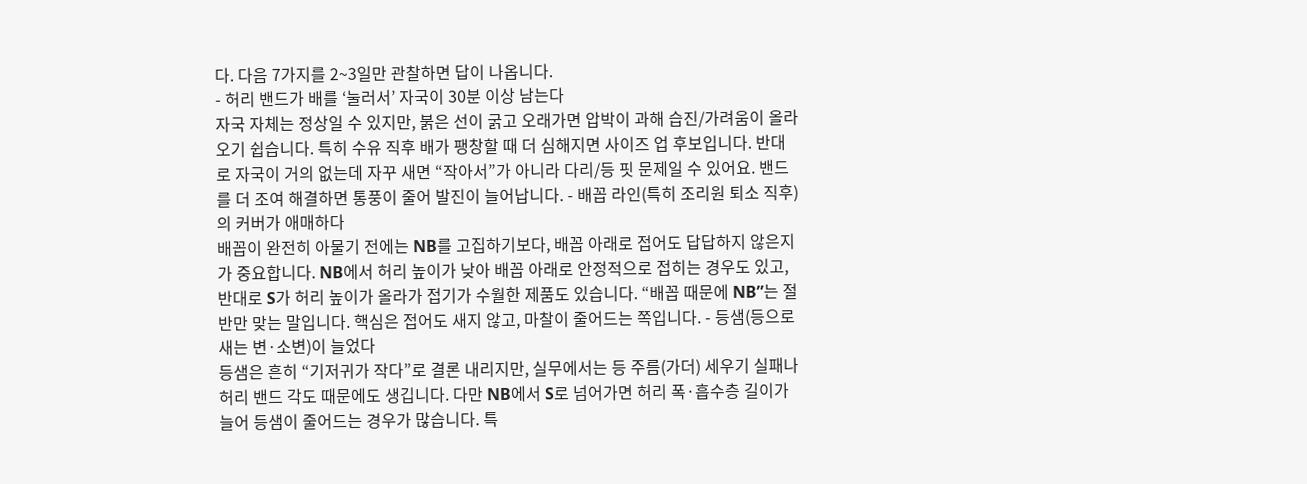다. 다음 7가지를 2~3일만 관찰하면 답이 나옵니다.
- 허리 밴드가 배를 ‘눌러서’ 자국이 30분 이상 남는다
자국 자체는 정상일 수 있지만, 붉은 선이 굵고 오래가면 압박이 과해 습진/가려움이 올라오기 쉽습니다. 특히 수유 직후 배가 팽창할 때 더 심해지면 사이즈 업 후보입니다. 반대로 자국이 거의 없는데 자꾸 새면 “작아서”가 아니라 다리/등 핏 문제일 수 있어요. 밴드를 더 조여 해결하면 통풍이 줄어 발진이 늘어납니다. - 배꼽 라인(특히 조리원 퇴소 직후)의 커버가 애매하다
배꼽이 완전히 아물기 전에는 NB를 고집하기보다, 배꼽 아래로 접어도 답답하지 않은지가 중요합니다. NB에서 허리 높이가 낮아 배꼽 아래로 안정적으로 접히는 경우도 있고, 반대로 S가 허리 높이가 올라가 접기가 수월한 제품도 있습니다. “배꼽 때문에 NB”는 절반만 맞는 말입니다. 핵심은 접어도 새지 않고, 마찰이 줄어드는 쪽입니다. - 등샘(등으로 새는 변·소변)이 늘었다
등샘은 흔히 “기저귀가 작다”로 결론 내리지만, 실무에서는 등 주름(가더) 세우기 실패나 허리 밴드 각도 때문에도 생깁니다. 다만 NB에서 S로 넘어가면 허리 폭·흡수층 길이가 늘어 등샘이 줄어드는 경우가 많습니다. 특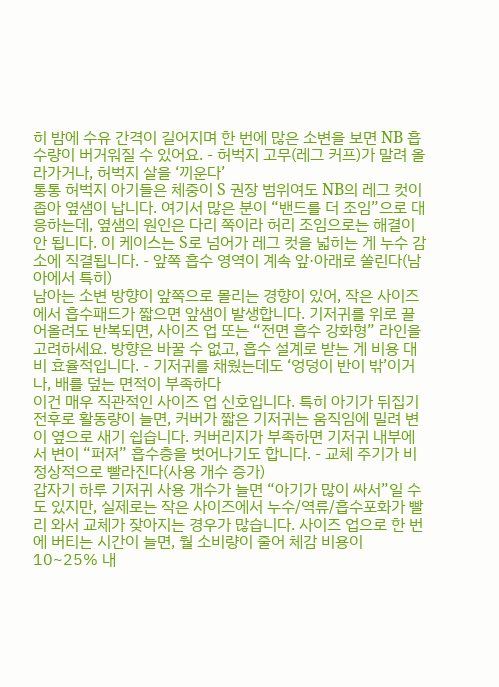히 밤에 수유 간격이 길어지며 한 번에 많은 소변을 보면 NB 흡수량이 버거워질 수 있어요. - 허벅지 고무(레그 커프)가 말려 올라가거나, 허벅지 살을 ‘끼운다’
통통 허벅지 아기들은 체중이 S 권장 범위여도 NB의 레그 컷이 좁아 옆샘이 납니다. 여기서 많은 분이 “밴드를 더 조임”으로 대응하는데, 옆샘의 원인은 다리 쪽이라 허리 조임으로는 해결이 안 됩니다. 이 케이스는 S로 넘어가 레그 컷을 넓히는 게 누수 감소에 직결됩니다. - 앞쪽 흡수 영역이 계속 앞·아래로 쏠린다(남아에서 특히)
남아는 소변 방향이 앞쪽으로 몰리는 경향이 있어, 작은 사이즈에서 흡수패드가 짧으면 앞샘이 발생합니다. 기저귀를 위로 끌어올려도 반복되면, 사이즈 업 또는 “전면 흡수 강화형” 라인을 고려하세요. 방향은 바꿀 수 없고, 흡수 설계로 받는 게 비용 대비 효율적입니다. - 기저귀를 채웠는데도 ‘엉덩이 반이 밖’이거나, 배를 덮는 면적이 부족하다
이건 매우 직관적인 사이즈 업 신호입니다. 특히 아기가 뒤집기 전후로 활동량이 늘면, 커버가 짧은 기저귀는 움직임에 밀려 변이 옆으로 새기 쉽습니다. 커버리지가 부족하면 기저귀 내부에서 변이 “퍼져” 흡수층을 벗어나기도 합니다. - 교체 주기가 비정상적으로 빨라진다(사용 개수 증가)
갑자기 하루 기저귀 사용 개수가 늘면 “아기가 많이 싸서”일 수도 있지만, 실제로는 작은 사이즈에서 누수/역류/흡수포화가 빨리 와서 교체가 잦아지는 경우가 많습니다. 사이즈 업으로 한 번에 버티는 시간이 늘면, 월 소비량이 줄어 체감 비용이 10~25% 내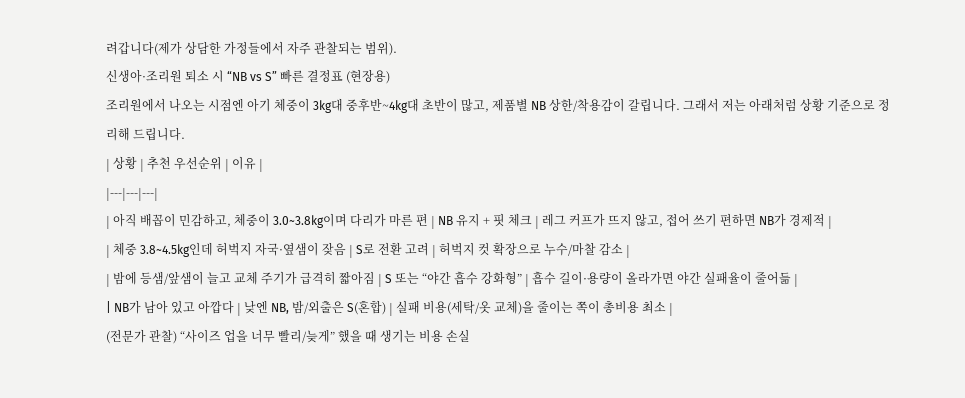려갑니다(제가 상담한 가정들에서 자주 관찰되는 범위).
신생아·조리원 퇴소 시 “NB vs S” 빠른 결정표 (현장용)
조리원에서 나오는 시점엔 아기 체중이 3kg대 중후반~4kg대 초반이 많고, 제품별 NB 상한/착용감이 갈립니다. 그래서 저는 아래처럼 상황 기준으로 정리해 드립니다.
| 상황 | 추천 우선순위 | 이유 |
|---|---|---|
| 아직 배꼽이 민감하고, 체중이 3.0~3.8kg이며 다리가 마른 편 | NB 유지 + 핏 체크 | 레그 커프가 뜨지 않고, 접어 쓰기 편하면 NB가 경제적 |
| 체중 3.8~4.5kg인데 허벅지 자국·옆샘이 잦음 | S로 전환 고려 | 허벅지 컷 확장으로 누수/마찰 감소 |
| 밤에 등샘/앞샘이 늘고 교체 주기가 급격히 짧아짐 | S 또는 “야간 흡수 강화형” | 흡수 길이·용량이 올라가면 야간 실패율이 줄어듦 |
| NB가 남아 있고 아깝다 | 낮엔 NB, 밤/외출은 S(혼합) | 실패 비용(세탁/옷 교체)을 줄이는 쪽이 총비용 최소 |
(전문가 관찰) “사이즈 업을 너무 빨리/늦게” 했을 때 생기는 비용 손실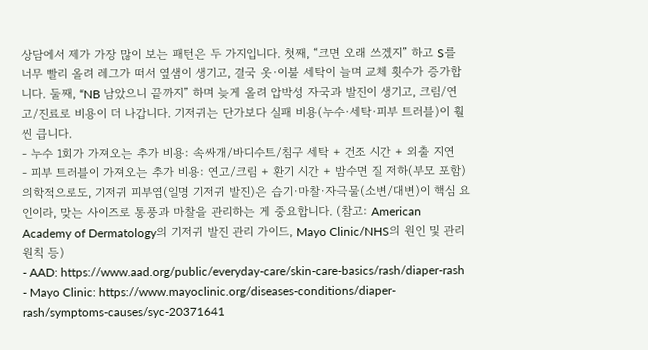상담에서 제가 가장 많이 보는 패턴은 두 가지입니다. 첫째, “크면 오래 쓰겠지” 하고 S를 너무 빨리 올려 레그가 떠서 옆샘이 생기고, 결국 옷·이불 세탁이 늘며 교체 횟수가 증가합니다. 둘째, “NB 남았으니 끝까지” 하며 늦게 올려 압박성 자국과 발진이 생기고, 크림/연고/진료로 비용이 더 나갑니다. 기저귀는 단가보다 실패 비용(누수·세탁·피부 트러블)이 훨씬 큽니다.
- 누수 1회가 가져오는 추가 비용: 속싸개/바디수트/침구 세탁 + 건조 시간 + 외출 지연
- 피부 트러블이 가져오는 추가 비용: 연고/크림 + 환기 시간 + 밤수면 질 저하(부모 포함)
의학적으로도, 기저귀 피부염(일명 기저귀 발진)은 습기·마찰·자극물(소변/대변)이 핵심 요인이라, 맞는 사이즈로 통풍과 마찰을 관리하는 게 중요합니다. (참고: American Academy of Dermatology의 기저귀 발진 관리 가이드, Mayo Clinic/NHS의 원인 및 관리 원칙 등)
- AAD: https://www.aad.org/public/everyday-care/skin-care-basics/rash/diaper-rash
- Mayo Clinic: https://www.mayoclinic.org/diseases-conditions/diaper-rash/symptoms-causes/syc-20371641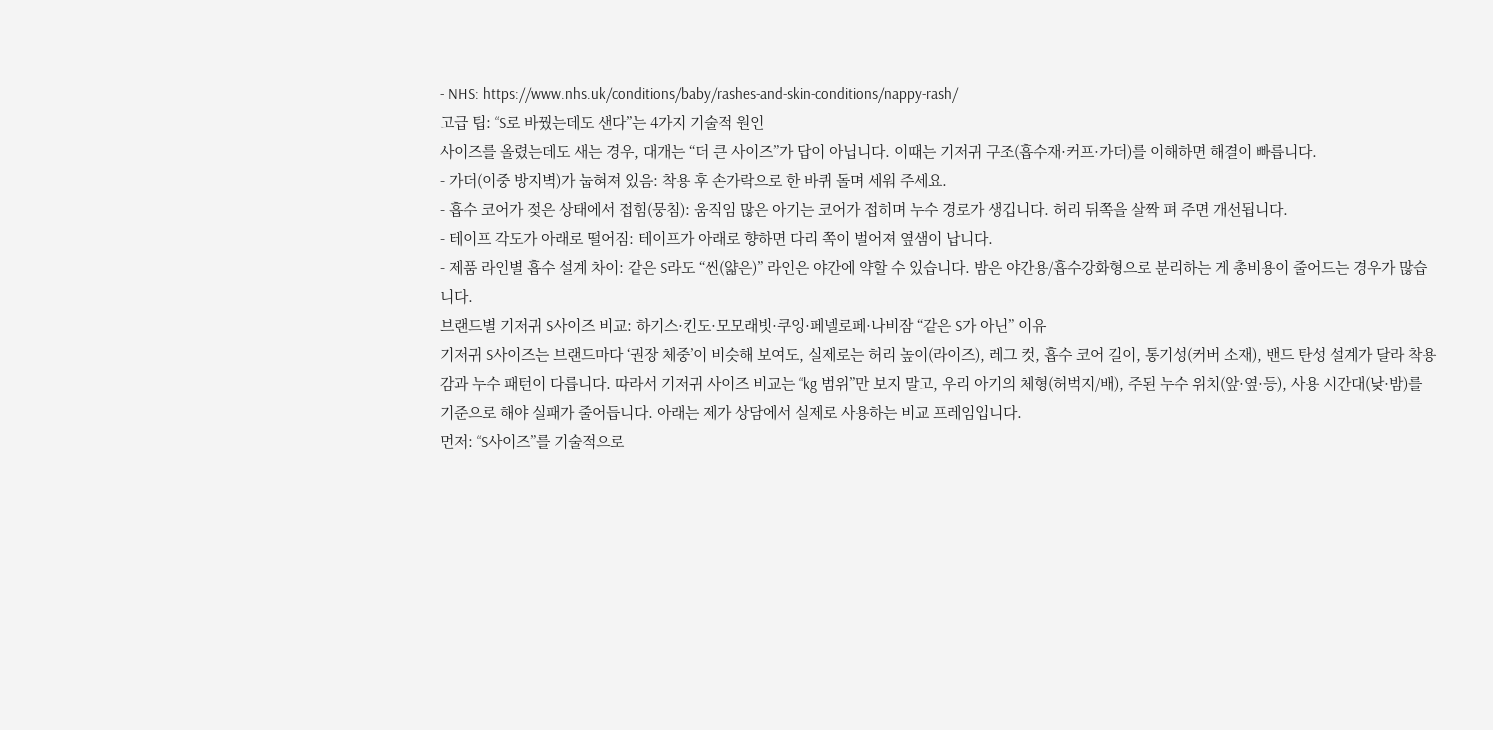- NHS: https://www.nhs.uk/conditions/baby/rashes-and-skin-conditions/nappy-rash/
고급 팁: “S로 바꿨는데도 샌다”는 4가지 기술적 원인
사이즈를 올렸는데도 새는 경우, 대개는 “더 큰 사이즈”가 답이 아닙니다. 이때는 기저귀 구조(흡수재·커프·가더)를 이해하면 해결이 빠릅니다.
- 가더(이중 방지벽)가 눕혀져 있음: 착용 후 손가락으로 한 바퀴 돌며 세워 주세요.
- 흡수 코어가 젖은 상태에서 접힘(뭉침): 움직임 많은 아기는 코어가 접히며 누수 경로가 생깁니다. 허리 뒤쪽을 살짝 펴 주면 개선됩니다.
- 테이프 각도가 아래로 떨어짐: 테이프가 아래로 향하면 다리 쪽이 벌어져 옆샘이 납니다.
- 제품 라인별 흡수 설계 차이: 같은 S라도 “씬(얇은)” 라인은 야간에 약할 수 있습니다. 밤은 야간용/흡수강화형으로 분리하는 게 총비용이 줄어드는 경우가 많습니다.
브랜드별 기저귀 S사이즈 비교: 하기스·킨도·모모래빗·쿠잉·페넬로페·나비잠 “같은 S가 아닌” 이유
기저귀 S사이즈는 브랜드마다 ‘권장 체중’이 비슷해 보여도, 실제로는 허리 높이(라이즈), 레그 컷, 흡수 코어 길이, 통기성(커버 소재), 밴드 탄성 설계가 달라 착용감과 누수 패턴이 다릅니다. 따라서 기저귀 사이즈 비교는 “kg 범위”만 보지 말고, 우리 아기의 체형(허벅지/배), 주된 누수 위치(앞·옆·등), 사용 시간대(낮·밤)를 기준으로 해야 실패가 줄어듭니다. 아래는 제가 상담에서 실제로 사용하는 비교 프레임입니다.
먼저: “S사이즈”를 기술적으로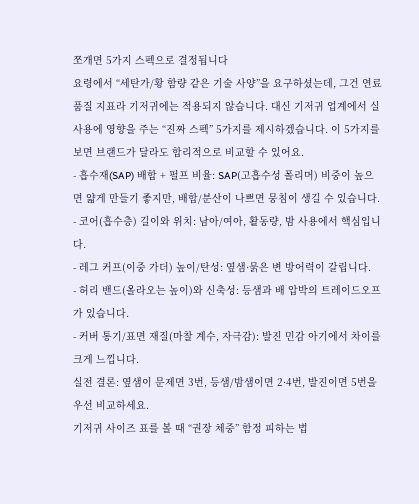쪼개면 5가지 스펙으로 결정됩니다
요령에서 “세탄가/황 함량 같은 기술 사양”을 요구하셨는데, 그건 연료 품질 지표라 기저귀에는 적용되지 않습니다. 대신 기저귀 업계에서 실사용에 영향을 주는 “진짜 스펙” 5가지를 제시하겠습니다. 이 5가지를 보면 브랜드가 달라도 합리적으로 비교할 수 있어요.
- 흡수재(SAP) 배합 + 펄프 비율: SAP(고흡수성 폴리머) 비중이 높으면 얇게 만들기 좋지만, 배합/분산이 나쁘면 뭉침이 생길 수 있습니다.
- 코어(흡수층) 길이와 위치: 남아/여아, 활동량, 밤 사용에서 핵심입니다.
- 레그 커프(이중 가더) 높이/탄성: 옆샘·묽은 변 방어력이 갈립니다.
- 허리 밴드(올라오는 높이)와 신축성: 등샘과 배 압박의 트레이드오프가 있습니다.
- 커버 통기/표면 재질(마찰 계수, 자극감): 발진 민감 아기에서 차이를 크게 느낍니다.
실전 결론: 옆샘이 문제면 3번, 등샘/밤샘이면 2·4번, 발진이면 5번을 우선 비교하세요.
기저귀 사이즈 표를 볼 때 “권장 체중” 함정 피하는 법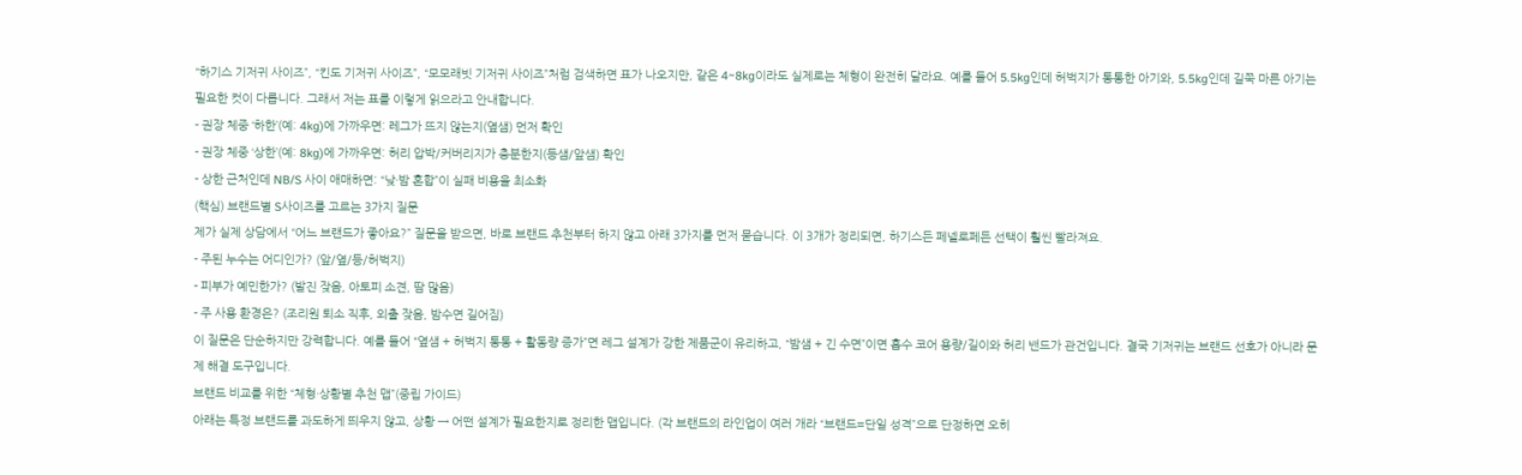“하기스 기저귀 사이즈”, “킨도 기저귀 사이즈”, “모모래빗 기저귀 사이즈”처럼 검색하면 표가 나오지만, 같은 4~8kg이라도 실제로는 체형이 완전히 달라요. 예를 들어 5.5kg인데 허벅지가 통통한 아기와, 5.5kg인데 길쭉 마른 아기는 필요한 컷이 다릅니다. 그래서 저는 표를 이렇게 읽으라고 안내합니다.
- 권장 체중 ‘하한’(예: 4kg)에 가까우면: 레그가 뜨지 않는지(옆샘) 먼저 확인
- 권장 체중 ‘상한’(예: 8kg)에 가까우면: 허리 압박/커버리지가 충분한지(등샘/앞샘) 확인
- 상한 근처인데 NB/S 사이 애매하면: “낮·밤 혼합”이 실패 비용을 최소화
(핵심) 브랜드별 S사이즈를 고르는 3가지 질문
제가 실제 상담에서 “어느 브랜드가 좋아요?” 질문을 받으면, 바로 브랜드 추천부터 하지 않고 아래 3가지를 먼저 묻습니다. 이 3개가 정리되면, 하기스든 페넬로페든 선택이 훨씬 빨라져요.
- 주된 누수는 어디인가? (앞/옆/등/허벅지)
- 피부가 예민한가? (발진 잦음, 아토피 소견, 땀 많음)
- 주 사용 환경은? (조리원 퇴소 직후, 외출 잦음, 밤수면 길어짐)
이 질문은 단순하지만 강력합니다. 예를 들어 “옆샘 + 허벅지 통통 + 활동량 증가”면 레그 설계가 강한 제품군이 유리하고, “밤샘 + 긴 수면”이면 흡수 코어 용량/길이와 허리 밴드가 관건입니다. 결국 기저귀는 브랜드 선호가 아니라 문제 해결 도구입니다.
브랜드 비교를 위한 “체형·상황별 추천 맵”(중립 가이드)
아래는 특정 브랜드를 과도하게 띄우지 않고, 상황 → 어떤 설계가 필요한지로 정리한 맵입니다. (각 브랜드의 라인업이 여러 개라 “브랜드=단일 성격”으로 단정하면 오히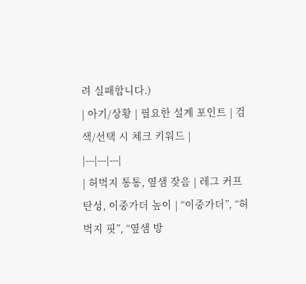려 실패합니다.)
| 아기/상황 | 필요한 설계 포인트 | 검색/선택 시 체크 키워드 |
|---|---|---|
| 허벅지 통통, 옆샘 잦음 | 레그 커프 탄성, 이중가더 높이 | “이중가더”, “허벅지 핏”, “옆샘 방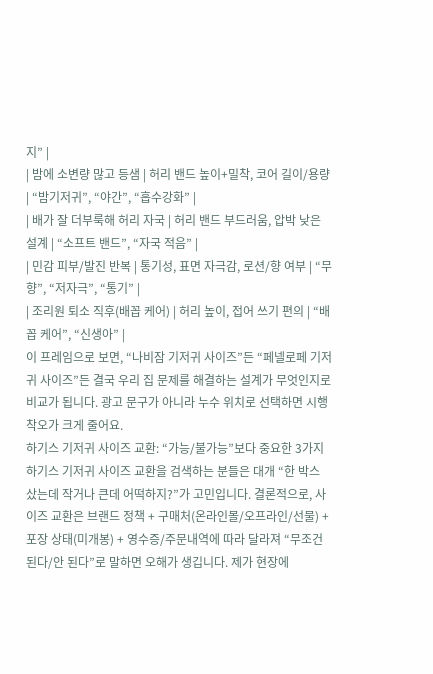지” |
| 밤에 소변량 많고 등샘 | 허리 밴드 높이+밀착, 코어 길이/용량 | “밤기저귀”, “야간”, “흡수강화” |
| 배가 잘 더부룩해 허리 자국 | 허리 밴드 부드러움, 압박 낮은 설계 | “소프트 밴드”, “자국 적음” |
| 민감 피부/발진 반복 | 통기성, 표면 자극감, 로션/향 여부 | “무향”, “저자극”, “통기” |
| 조리원 퇴소 직후(배꼽 케어) | 허리 높이, 접어 쓰기 편의 | “배꼽 케어”, “신생아” |
이 프레임으로 보면, “나비잠 기저귀 사이즈”든 “페넬로페 기저귀 사이즈”든 결국 우리 집 문제를 해결하는 설계가 무엇인지로 비교가 됩니다. 광고 문구가 아니라 누수 위치로 선택하면 시행착오가 크게 줄어요.
하기스 기저귀 사이즈 교환: “가능/불가능”보다 중요한 3가지
하기스 기저귀 사이즈 교환을 검색하는 분들은 대개 “한 박스 샀는데 작거나 큰데 어떡하지?”가 고민입니다. 결론적으로, 사이즈 교환은 브랜드 정책 + 구매처(온라인몰/오프라인/선물) + 포장 상태(미개봉) + 영수증/주문내역에 따라 달라져 “무조건 된다/안 된다”로 말하면 오해가 생깁니다. 제가 현장에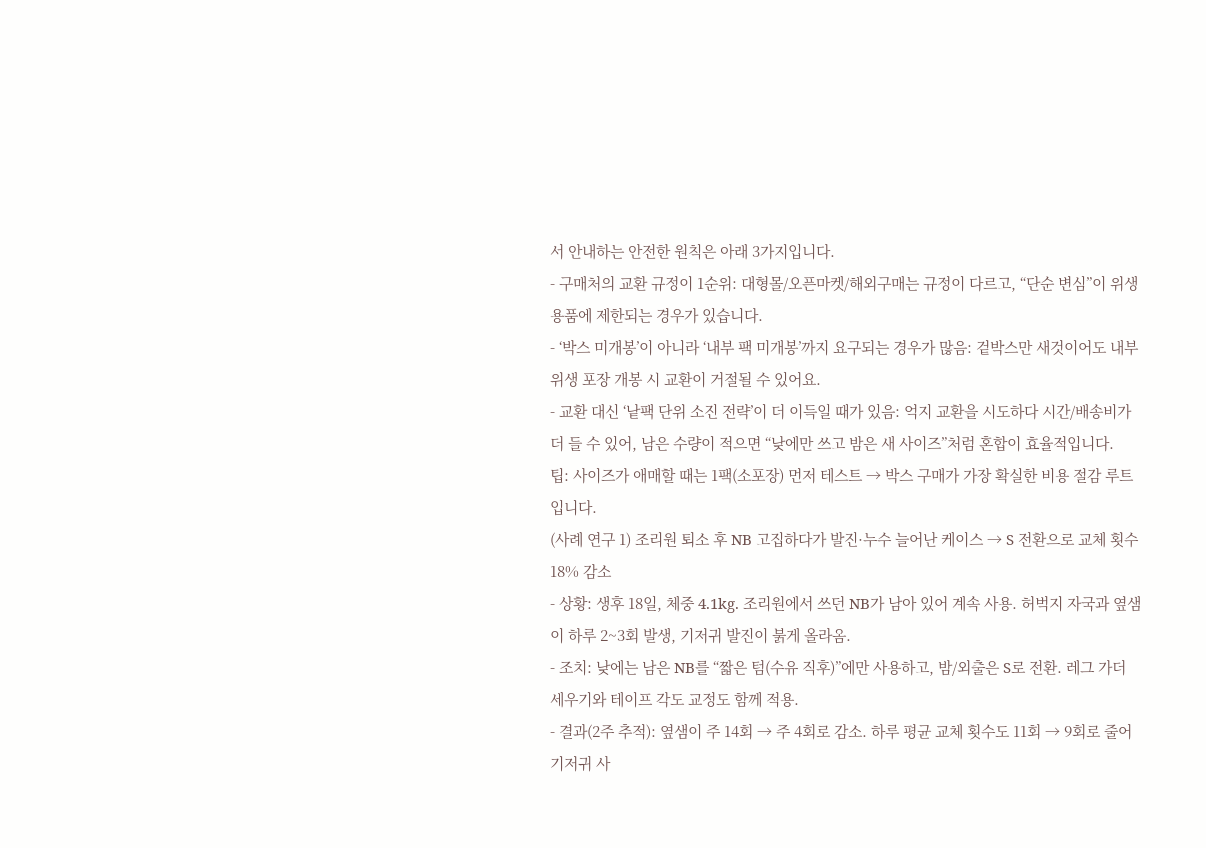서 안내하는 안전한 원칙은 아래 3가지입니다.
- 구매처의 교환 규정이 1순위: 대형몰/오픈마켓/해외구매는 규정이 다르고, “단순 변심”이 위생용품에 제한되는 경우가 있습니다.
- ‘박스 미개봉’이 아니라 ‘내부 팩 미개봉’까지 요구되는 경우가 많음: 겉박스만 새것이어도 내부 위생 포장 개봉 시 교환이 거절될 수 있어요.
- 교환 대신 ‘낱팩 단위 소진 전략’이 더 이득일 때가 있음: 억지 교환을 시도하다 시간/배송비가 더 들 수 있어, 남은 수량이 적으면 “낮에만 쓰고 밤은 새 사이즈”처럼 혼합이 효율적입니다.
팁: 사이즈가 애매할 때는 1팩(소포장) 먼저 테스트 → 박스 구매가 가장 확실한 비용 절감 루트입니다.
(사례 연구 1) 조리원 퇴소 후 NB 고집하다가 발진·누수 늘어난 케이스 → S 전환으로 교체 횟수 18% 감소
- 상황: 생후 18일, 체중 4.1kg. 조리원에서 쓰던 NB가 남아 있어 계속 사용. 허벅지 자국과 옆샘이 하루 2~3회 발생, 기저귀 발진이 붉게 올라옴.
- 조치: 낮에는 남은 NB를 “짧은 텀(수유 직후)”에만 사용하고, 밤/외출은 S로 전환. 레그 가더 세우기와 테이프 각도 교정도 함께 적용.
- 결과(2주 추적): 옆샘이 주 14회 → 주 4회로 감소. 하루 평균 교체 횟수도 11회 → 9회로 줄어 기저귀 사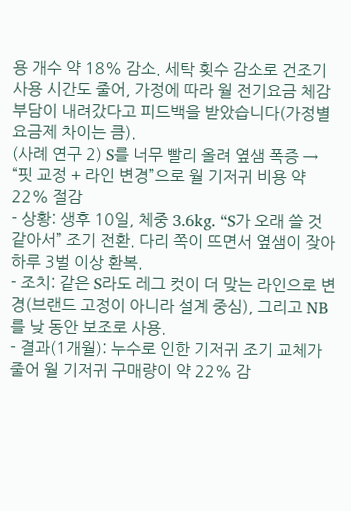용 개수 약 18% 감소. 세탁 횟수 감소로 건조기 사용 시간도 줄어, 가정에 따라 월 전기요금 체감 부담이 내려갔다고 피드백을 받았습니다(가정별 요금제 차이는 큼).
(사례 연구 2) S를 너무 빨리 올려 옆샘 폭증 → “핏 교정 + 라인 변경”으로 월 기저귀 비용 약 22% 절감
- 상황: 생후 10일, 체중 3.6kg. “S가 오래 쓸 것 같아서” 조기 전환. 다리 쪽이 뜨면서 옆샘이 잦아 하루 3벌 이상 환복.
- 조치: 같은 S라도 레그 컷이 더 맞는 라인으로 변경(브랜드 고정이 아니라 설계 중심), 그리고 NB를 낮 동안 보조로 사용.
- 결과(1개월): 누수로 인한 기저귀 조기 교체가 줄어 월 기저귀 구매량이 약 22% 감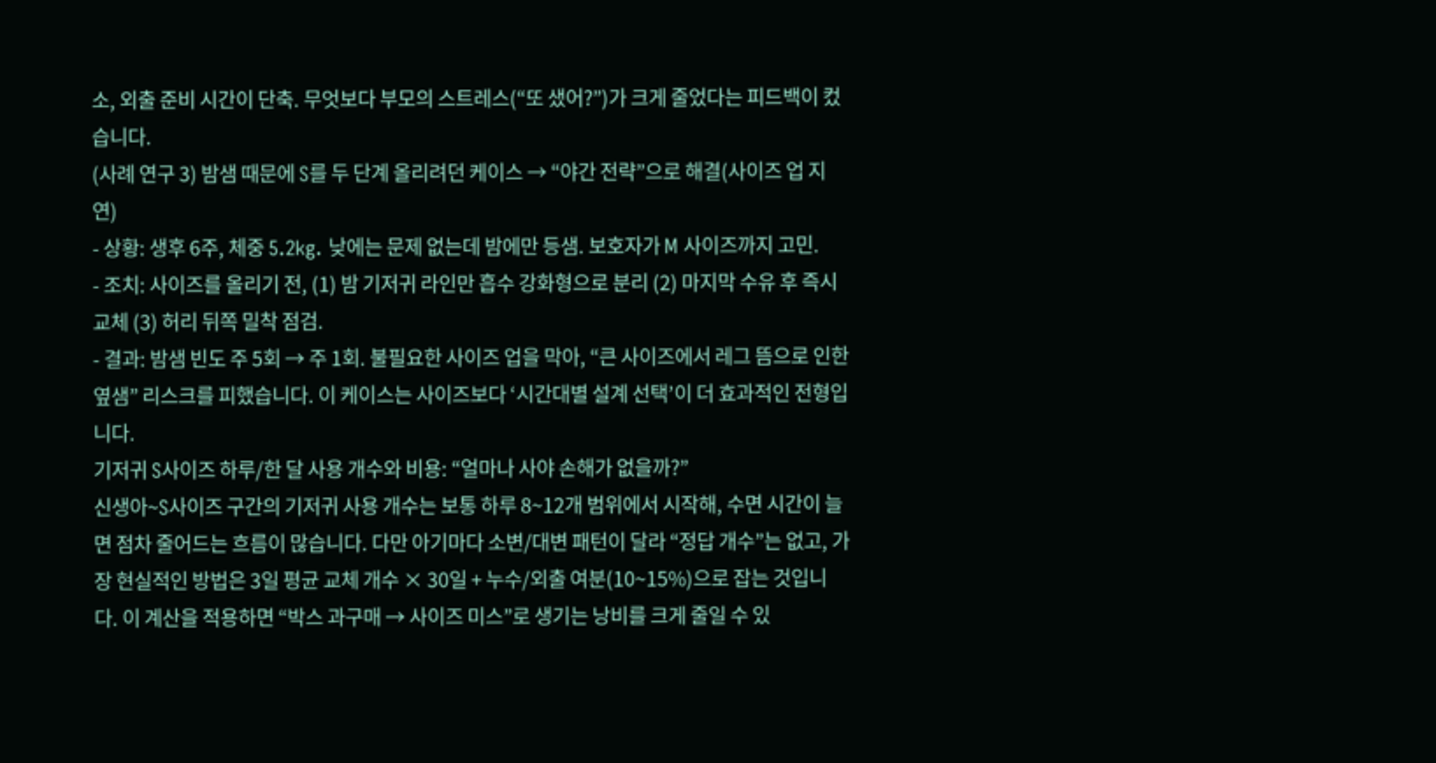소, 외출 준비 시간이 단축. 무엇보다 부모의 스트레스(“또 샜어?”)가 크게 줄었다는 피드백이 컸습니다.
(사례 연구 3) 밤샘 때문에 S를 두 단계 올리려던 케이스 → “야간 전략”으로 해결(사이즈 업 지연)
- 상황: 생후 6주, 체중 5.2kg. 낮에는 문제 없는데 밤에만 등샘. 보호자가 M 사이즈까지 고민.
- 조치: 사이즈를 올리기 전, (1) 밤 기저귀 라인만 흡수 강화형으로 분리 (2) 마지막 수유 후 즉시 교체 (3) 허리 뒤쪽 밀착 점검.
- 결과: 밤샘 빈도 주 5회 → 주 1회. 불필요한 사이즈 업을 막아, “큰 사이즈에서 레그 뜸으로 인한 옆샘” 리스크를 피했습니다. 이 케이스는 사이즈보다 ‘시간대별 설계 선택’이 더 효과적인 전형입니다.
기저귀 S사이즈 하루/한 달 사용 개수와 비용: “얼마나 사야 손해가 없을까?”
신생아~S사이즈 구간의 기저귀 사용 개수는 보통 하루 8~12개 범위에서 시작해, 수면 시간이 늘면 점차 줄어드는 흐름이 많습니다. 다만 아기마다 소변/대변 패턴이 달라 “정답 개수”는 없고, 가장 현실적인 방법은 3일 평균 교체 개수 × 30일 + 누수/외출 여분(10~15%)으로 잡는 것입니다. 이 계산을 적용하면 “박스 과구매 → 사이즈 미스”로 생기는 낭비를 크게 줄일 수 있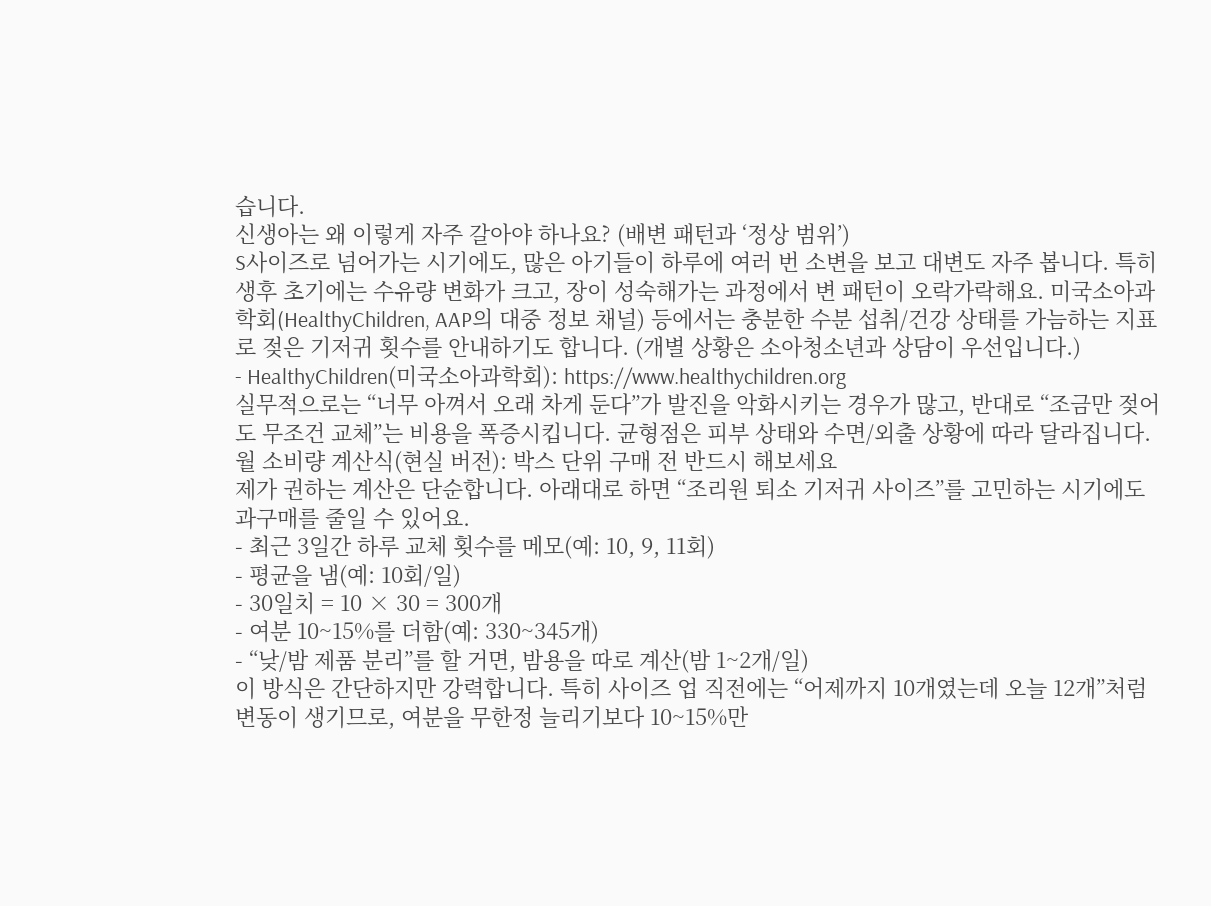습니다.
신생아는 왜 이렇게 자주 갈아야 하나요? (배변 패턴과 ‘정상 범위’)
S사이즈로 넘어가는 시기에도, 많은 아기들이 하루에 여러 번 소변을 보고 대변도 자주 봅니다. 특히 생후 초기에는 수유량 변화가 크고, 장이 성숙해가는 과정에서 변 패턴이 오락가락해요. 미국소아과학회(HealthyChildren, AAP의 대중 정보 채널) 등에서는 충분한 수분 섭취/건강 상태를 가늠하는 지표로 젖은 기저귀 횟수를 안내하기도 합니다. (개별 상황은 소아청소년과 상담이 우선입니다.)
- HealthyChildren(미국소아과학회): https://www.healthychildren.org
실무적으로는 “너무 아껴서 오래 차게 둔다”가 발진을 악화시키는 경우가 많고, 반대로 “조금만 젖어도 무조건 교체”는 비용을 폭증시킵니다. 균형점은 피부 상태와 수면/외출 상황에 따라 달라집니다.
월 소비량 계산식(현실 버전): 박스 단위 구매 전 반드시 해보세요
제가 권하는 계산은 단순합니다. 아래대로 하면 “조리원 퇴소 기저귀 사이즈”를 고민하는 시기에도 과구매를 줄일 수 있어요.
- 최근 3일간 하루 교체 횟수를 메모(예: 10, 9, 11회)
- 평균을 냄(예: 10회/일)
- 30일치 = 10 × 30 = 300개
- 여분 10~15%를 더함(예: 330~345개)
- “낮/밤 제품 분리”를 할 거면, 밤용을 따로 계산(밤 1~2개/일)
이 방식은 간단하지만 강력합니다. 특히 사이즈 업 직전에는 “어제까지 10개였는데 오늘 12개”처럼 변동이 생기므로, 여분을 무한정 늘리기보다 10~15%만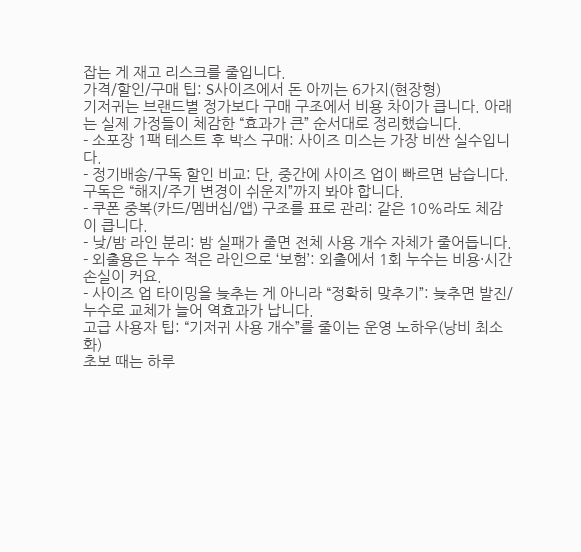잡는 게 재고 리스크를 줄입니다.
가격/할인/구매 팁: S사이즈에서 돈 아끼는 6가지(현장형)
기저귀는 브랜드별 정가보다 구매 구조에서 비용 차이가 큽니다. 아래는 실제 가정들이 체감한 “효과가 큰” 순서대로 정리했습니다.
- 소포장 1팩 테스트 후 박스 구매: 사이즈 미스는 가장 비싼 실수입니다.
- 정기배송/구독 할인 비교: 단, 중간에 사이즈 업이 빠르면 남습니다. 구독은 “해지/주기 변경이 쉬운지”까지 봐야 합니다.
- 쿠폰 중복(카드/멤버십/앱) 구조를 표로 관리: 같은 10%라도 체감이 큽니다.
- 낮/밤 라인 분리: 밤 실패가 줄면 전체 사용 개수 자체가 줄어듭니다.
- 외출용은 누수 적은 라인으로 ‘보험’: 외출에서 1회 누수는 비용·시간 손실이 커요.
- 사이즈 업 타이밍을 늦추는 게 아니라 “정확히 맞추기”: 늦추면 발진/누수로 교체가 늘어 역효과가 납니다.
고급 사용자 팁: “기저귀 사용 개수”를 줄이는 운영 노하우(낭비 최소화)
초보 때는 하루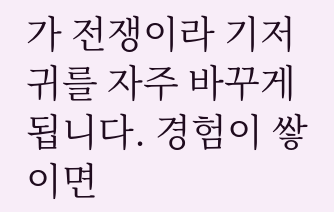가 전쟁이라 기저귀를 자주 바꾸게 됩니다. 경험이 쌓이면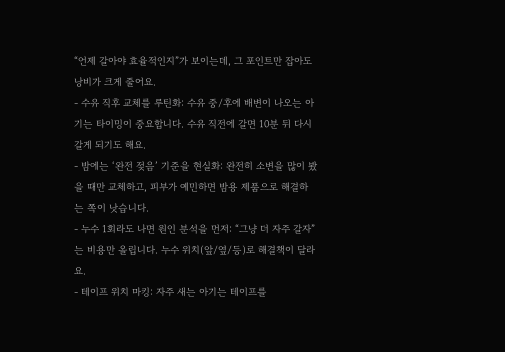“언제 갈아야 효율적인지”가 보이는데, 그 포인트만 잡아도 낭비가 크게 줄어요.
- 수유 직후 교체를 루틴화: 수유 중/후에 배변이 나오는 아기는 타이밍이 중요합니다. 수유 직전에 갈면 10분 뒤 다시 갈게 되기도 해요.
- 밤에는 ‘완전 젖음’ 기준을 현실화: 완전히 소변을 많이 봤을 때만 교체하고, 피부가 예민하면 밤용 제품으로 해결하는 쪽이 낫습니다.
- 누수 1회라도 나면 원인 분석을 먼저: “그냥 더 자주 갈자”는 비용만 올립니다. 누수 위치(앞/옆/등)로 해결책이 달라요.
- 테이프 위치 마킹: 자주 새는 아기는 테이프를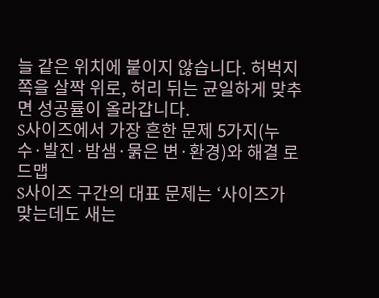늘 같은 위치에 붙이지 않습니다. 허벅지 쪽을 살짝 위로, 허리 뒤는 균일하게 맞추면 성공률이 올라갑니다.
S사이즈에서 가장 흔한 문제 5가지(누수·발진·밤샘·묽은 변·환경)와 해결 로드맵
S사이즈 구간의 대표 문제는 ‘사이즈가 맞는데도 새는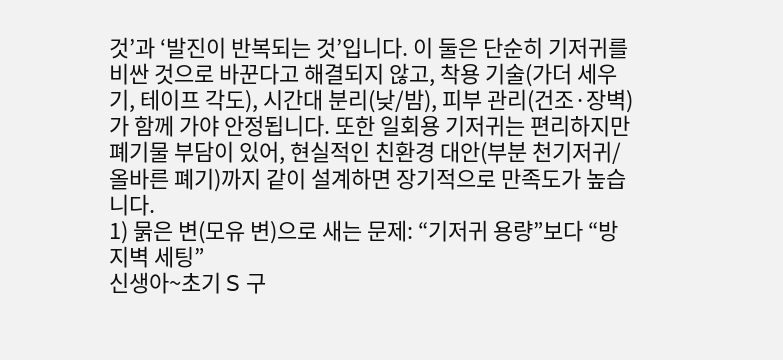것’과 ‘발진이 반복되는 것’입니다. 이 둘은 단순히 기저귀를 비싼 것으로 바꾼다고 해결되지 않고, 착용 기술(가더 세우기, 테이프 각도), 시간대 분리(낮/밤), 피부 관리(건조·장벽)가 함께 가야 안정됩니다. 또한 일회용 기저귀는 편리하지만 폐기물 부담이 있어, 현실적인 친환경 대안(부분 천기저귀/올바른 폐기)까지 같이 설계하면 장기적으로 만족도가 높습니다.
1) 묽은 변(모유 변)으로 새는 문제: “기저귀 용량”보다 “방지벽 세팅”
신생아~초기 S 구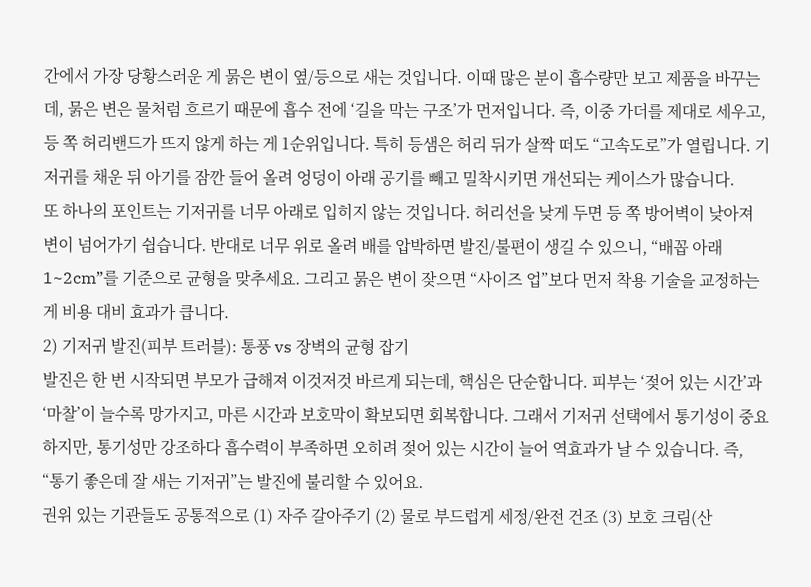간에서 가장 당황스러운 게 묽은 변이 옆/등으로 새는 것입니다. 이때 많은 분이 흡수량만 보고 제품을 바꾸는데, 묽은 변은 물처럼 흐르기 때문에 흡수 전에 ‘길을 막는 구조’가 먼저입니다. 즉, 이중 가더를 제대로 세우고, 등 쪽 허리밴드가 뜨지 않게 하는 게 1순위입니다. 특히 등샘은 허리 뒤가 살짝 떠도 “고속도로”가 열립니다. 기저귀를 채운 뒤 아기를 잠깐 들어 올려 엉덩이 아래 공기를 빼고 밀착시키면 개선되는 케이스가 많습니다.
또 하나의 포인트는 기저귀를 너무 아래로 입히지 않는 것입니다. 허리선을 낮게 두면 등 쪽 방어벽이 낮아져 변이 넘어가기 쉽습니다. 반대로 너무 위로 올려 배를 압박하면 발진/불편이 생길 수 있으니, “배꼽 아래 1~2cm”를 기준으로 균형을 맞추세요. 그리고 묽은 변이 잦으면 “사이즈 업”보다 먼저 착용 기술을 교정하는 게 비용 대비 효과가 큽니다.
2) 기저귀 발진(피부 트러블): 통풍 vs 장벽의 균형 잡기
발진은 한 번 시작되면 부모가 급해져 이것저것 바르게 되는데, 핵심은 단순합니다. 피부는 ‘젖어 있는 시간’과 ‘마찰’이 늘수록 망가지고, 마른 시간과 보호막이 확보되면 회복합니다. 그래서 기저귀 선택에서 통기성이 중요하지만, 통기성만 강조하다 흡수력이 부족하면 오히려 젖어 있는 시간이 늘어 역효과가 날 수 있습니다. 즉, “통기 좋은데 잘 새는 기저귀”는 발진에 불리할 수 있어요.
권위 있는 기관들도 공통적으로 (1) 자주 갈아주기 (2) 물로 부드럽게 세정/완전 건조 (3) 보호 크림(산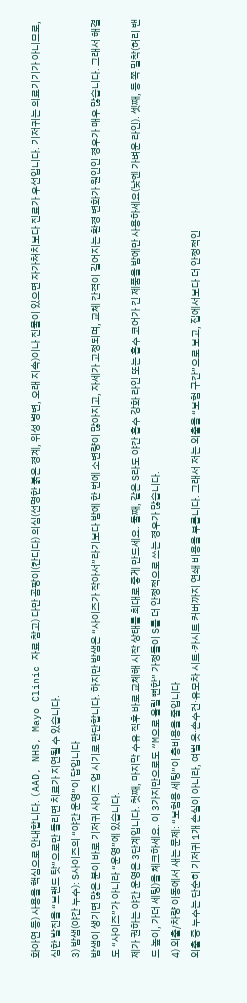화아연 등) 사용을 핵심으로 안내합니다. (AAD, NHS, Mayo Clinic 자료 참고) 다만 곰팡이(칸디다) 의심(선명한 붉은 경계, 위성 병변, 오래 지속)이나 진물이 있으면 자가처치보다 진료가 우선입니다. 기저귀는 의료기기가 아니므로, 심한 발진을 “브랜드 탓”으로만 돌리면 치료가 지연될 수 있습니다.
3) 밤샘(야간 누수): S사이즈의 “야간 운영”이 답입니다
밤샘이 생기면 많은 분이 바로 기저귀 사이즈 업 시기로 판단합니다. 하지만 밤샘은 “사이즈가 작아서”라기보다 밤에 한 번에 소변량이 많아지고, 자세가 고정되며, 교체 간격이 길어지는 환경 변화가 원인인 경우가 매우 많습니다. 그래서 해결도 “사이즈”가 아니라 “운영”에 있습니다.
제가 권하는 야간 운영은 3단계입니다. 첫째, 마지막 수유 직후 바로 교체해 시작 상태를 최대로 좋게 만드세요. 둘째, 같은 S라도 야간 흡수 강화 라인 또는 흡수 코어가 긴 제품을 밤에만 사용하세요(낮엔 가벼운 라인). 셋째, 등 쪽 밀착(허리 밴드 높이, 가더 세팅)을 체크하세요. 이 3가지만으로도 “M으로 올릴 뻔한” 가정들이 S를 더 안정적으로 쓰는 경우가 많습니다.
4) 외출/차량 이동에서 새는 문제: “보험용 세팅”이 총비용을 줄입니다
외출 중 누수는 단순히 기저귀 1개 손실이 아니라, 여벌 옷·손수건·유모차 시트·카시트 커버까지 연쇄 비용을 부릅니다. 그래서 저는 외출을 “보험 구간”으로 보고, 집에서보다 더 안정적인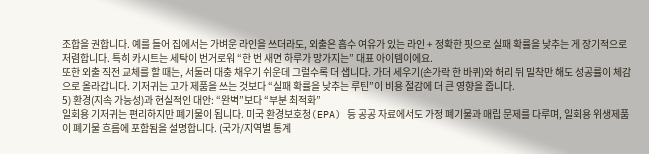조합을 권합니다. 예를 들어 집에서는 가벼운 라인을 쓰더라도, 외출은 흡수 여유가 있는 라인 + 정확한 핏으로 실패 확률을 낮추는 게 장기적으로 저렴합니다. 특히 카시트는 세탁이 번거로워 “한 번 새면 하루가 망가지는” 대표 아이템이에요.
또한 외출 직전 교체를 할 때는, 서둘러 대충 채우기 쉬운데 그럴수록 더 샙니다. 가더 세우기(손가락 한 바퀴)와 허리 뒤 밀착만 해도 성공률이 체감으로 올라갑니다. 기저귀는 고가 제품을 쓰는 것보다 “실패 확률을 낮추는 루틴”이 비용 절감에 더 큰 영향을 줍니다.
5) 환경(지속 가능성)과 현실적인 대안: “완벽”보다 “부분 최적화”
일회용 기저귀는 편리하지만 폐기물이 됩니다. 미국 환경보호청(EPA) 등 공공 자료에서도 가정 폐기물과 매립 문제를 다루며, 일회용 위생제품이 폐기물 흐름에 포함됨을 설명합니다. (국가/지역별 통계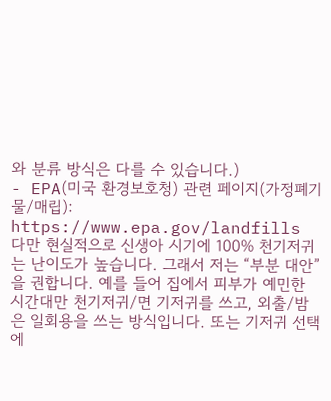와 분류 방식은 다를 수 있습니다.)
- EPA(미국 환경보호청) 관련 페이지(가정폐기물/매립): https://www.epa.gov/landfills
다만 현실적으로 신생아 시기에 100% 천기저귀는 난이도가 높습니다. 그래서 저는 “부분 대안”을 권합니다. 예를 들어 집에서 피부가 예민한 시간대만 천기저귀/면 기저귀를 쓰고, 외출/밤은 일회용을 쓰는 방식입니다. 또는 기저귀 선택에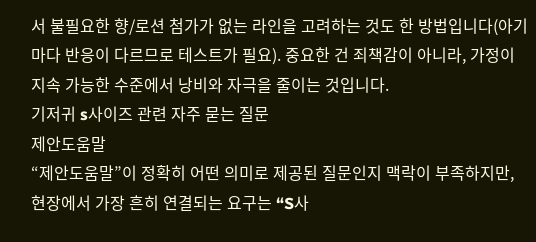서 불필요한 향/로션 첨가가 없는 라인을 고려하는 것도 한 방법입니다(아기마다 반응이 다르므로 테스트가 필요). 중요한 건 죄책감이 아니라, 가정이 지속 가능한 수준에서 낭비와 자극을 줄이는 것입니다.
기저귀 s사이즈 관련 자주 묻는 질문
제안도움말
“제안도움말”이 정확히 어떤 의미로 제공된 질문인지 맥락이 부족하지만, 현장에서 가장 흔히 연결되는 요구는 “S사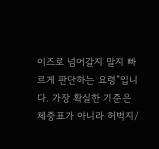이즈로 넘어갈지 말지 빠르게 판단하는 요령”입니다. 가장 확실한 기준은 체중표가 아니라 허벅지/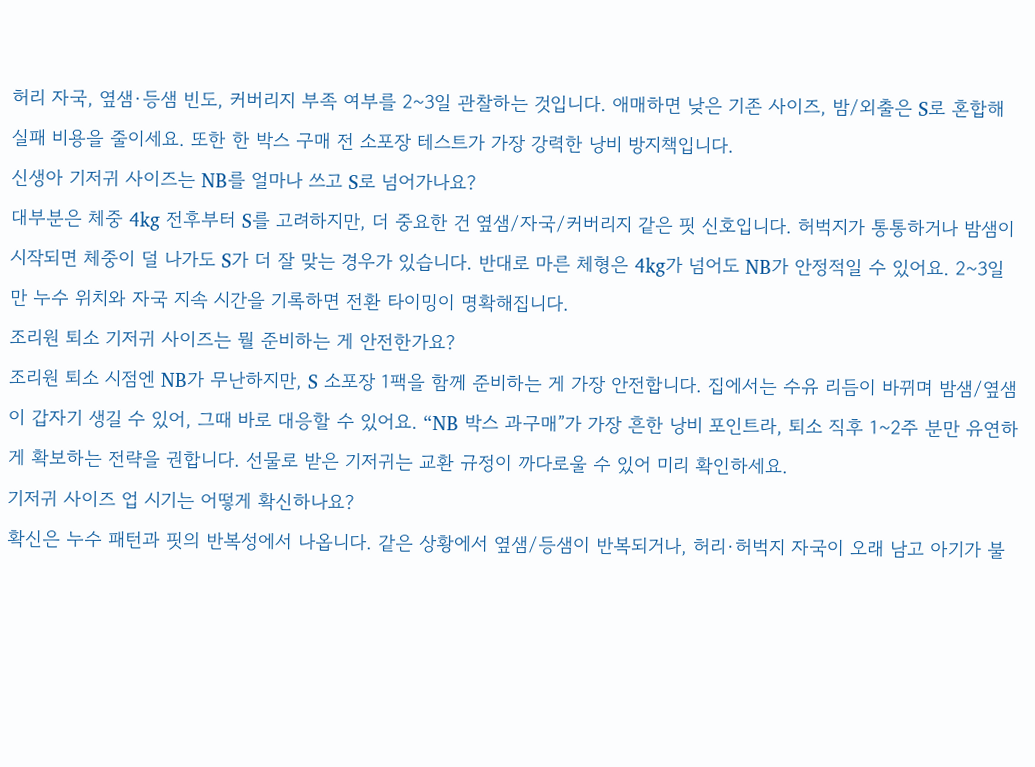허리 자국, 옆샘·등샘 빈도, 커버리지 부족 여부를 2~3일 관찰하는 것입니다. 애매하면 낮은 기존 사이즈, 밤/외출은 S로 혼합해 실패 비용을 줄이세요. 또한 한 박스 구매 전 소포장 테스트가 가장 강력한 낭비 방지책입니다.
신생아 기저귀 사이즈는 NB를 얼마나 쓰고 S로 넘어가나요?
대부분은 체중 4kg 전후부터 S를 고려하지만, 더 중요한 건 옆샘/자국/커버리지 같은 핏 신호입니다. 허벅지가 통통하거나 밤샘이 시작되면 체중이 덜 나가도 S가 더 잘 맞는 경우가 있습니다. 반대로 마른 체형은 4kg가 넘어도 NB가 안정적일 수 있어요. 2~3일만 누수 위치와 자국 지속 시간을 기록하면 전환 타이밍이 명확해집니다.
조리원 퇴소 기저귀 사이즈는 뭘 준비하는 게 안전한가요?
조리원 퇴소 시점엔 NB가 무난하지만, S 소포장 1팩을 함께 준비하는 게 가장 안전합니다. 집에서는 수유 리듬이 바뀌며 밤샘/옆샘이 갑자기 생길 수 있어, 그때 바로 대응할 수 있어요. “NB 박스 과구매”가 가장 흔한 낭비 포인트라, 퇴소 직후 1~2주 분만 유연하게 확보하는 전략을 권합니다. 선물로 받은 기저귀는 교환 규정이 까다로울 수 있어 미리 확인하세요.
기저귀 사이즈 업 시기는 어떻게 확신하나요?
확신은 누수 패턴과 핏의 반복성에서 나옵니다. 같은 상황에서 옆샘/등샘이 반복되거나, 허리·허벅지 자국이 오래 남고 아기가 불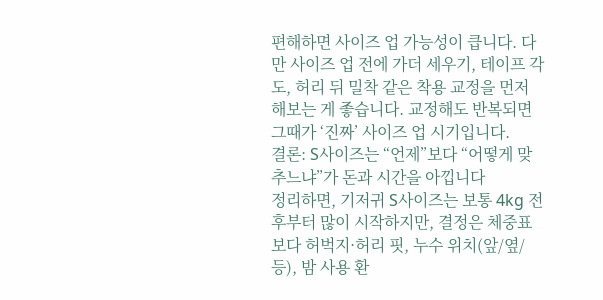편해하면 사이즈 업 가능성이 큽니다. 다만 사이즈 업 전에 가더 세우기, 테이프 각도, 허리 뒤 밀착 같은 착용 교정을 먼저 해보는 게 좋습니다. 교정해도 반복되면 그때가 ‘진짜’ 사이즈 업 시기입니다.
결론: S사이즈는 “언제”보다 “어떻게 맞추느냐”가 돈과 시간을 아낍니다
정리하면, 기저귀 S사이즈는 보통 4kg 전후부터 많이 시작하지만, 결정은 체중표보다 허벅지·허리 핏, 누수 위치(앞/옆/등), 밤 사용 환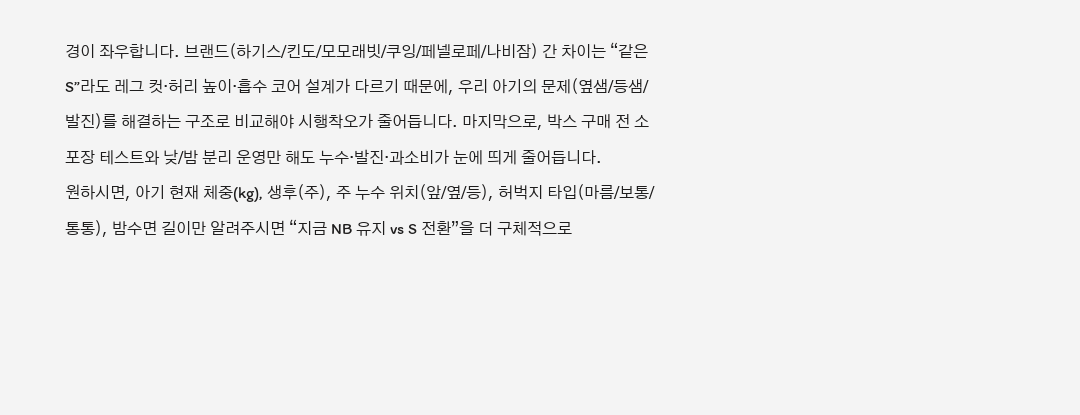경이 좌우합니다. 브랜드(하기스/킨도/모모래빗/쿠잉/페넬로페/나비잠) 간 차이는 “같은 S”라도 레그 컷·허리 높이·흡수 코어 설계가 다르기 때문에, 우리 아기의 문제(옆샘/등샘/발진)를 해결하는 구조로 비교해야 시행착오가 줄어듭니다. 마지막으로, 박스 구매 전 소포장 테스트와 낮/밤 분리 운영만 해도 누수·발진·과소비가 눈에 띄게 줄어듭니다.
원하시면, 아기 현재 체중(kg), 생후(주), 주 누수 위치(앞/옆/등), 허벅지 타입(마름/보통/통통), 밤수면 길이만 알려주시면 “지금 NB 유지 vs S 전환”을 더 구체적으로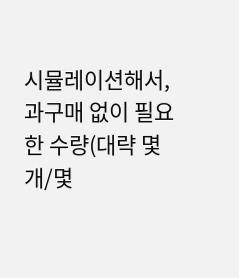시뮬레이션해서, 과구매 없이 필요한 수량(대략 몇 개/몇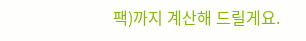팩)까지 계산해 드릴게요.